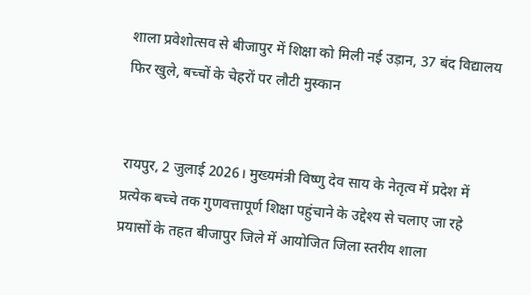शाला प्रवेशोत्सव से बीजापुर में शिक्षा को मिली नई उड़ान, 37 बंद विद्यालय फिर खुले, बच्चों के चेहरों पर लौटी मुस्कान


रायपुर, 2 जुलाई 2026। मुख्यमंत्री विष्णु देव साय के नेतृत्व में प्रदेश में प्रत्येक बच्चे तक गुणवत्तापूर्ण शिक्षा पहुंचाने के उद्देश्य से चलाए जा रहे प्रयासों के तहत बीजापुर जिले में आयोजित जिला स्तरीय शाला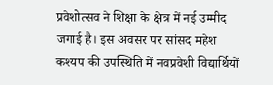प्रवेशोत्सव ने शिक्षा के क्षेत्र में नई उम्मीद जगाई है। इस अवसर पर सांसद महेश कश्यप की उपस्थिति में नवप्रवेशी विद्यार्थियों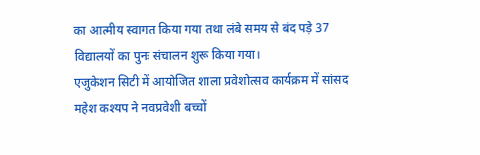का आत्मीय स्वागत किया गया तथा लंबे समय से बंद पड़े 37 विद्यालयों का पुनः संचालन शुरू किया गया।
एजुकेशन सिटी में आयोजित शाला प्रवेशोत्सव कार्यक्रम में सांसद महेश कश्यप ने नवप्रवेशी बच्चों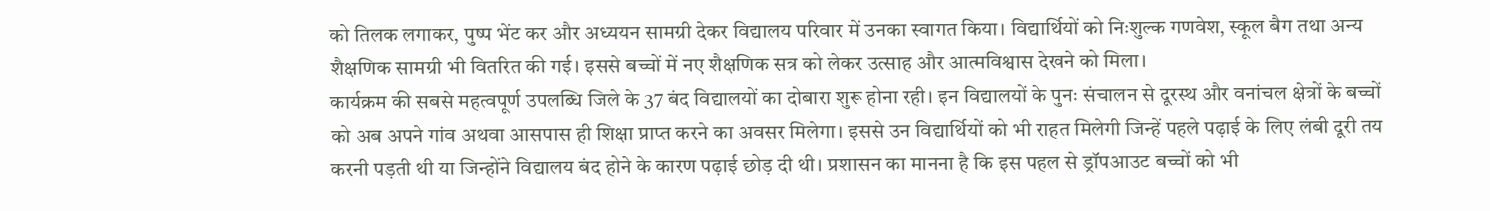को तिलक लगाकर, पुष्प भेंट कर और अध्ययन सामग्री देकर विद्यालय परिवार में उनका स्वागत किया। विद्यार्थियों को निःशुल्क गणवेश, स्कूल बैग तथा अन्य शैक्षणिक सामग्री भी वितरित की गई। इससे बच्चों में नए शैक्षणिक सत्र को लेकर उत्साह और आत्मविश्वास देखने को मिला।
कार्यक्रम की सबसे महत्वपूर्ण उपलब्धि जिले के 37 बंद विद्यालयों का दोबारा शुरू होना रही। इन विद्यालयों के पुनः संचालन से दूरस्थ और वनांचल क्षेत्रों के बच्चों को अब अपने गांव अथवा आसपास ही शिक्षा प्राप्त करने का अवसर मिलेगा। इससे उन विद्यार्थियों को भी राहत मिलेगी जिन्हें पहले पढ़ाई के लिए लंबी दूरी तय करनी पड़ती थी या जिन्होंने विद्यालय बंद होने के कारण पढ़ाई छोड़ दी थी। प्रशासन का मानना है कि इस पहल से ड्रॉपआउट बच्चों को भी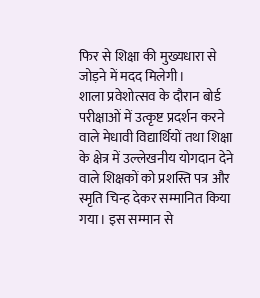फिर से शिक्षा की मुख्यधारा से जोड़ने में मदद मिलेगी।
शाला प्रवेशोत्सव के दौरान बोर्ड परीक्षाओं में उत्कृष्ट प्रदर्शन करने वाले मेधावी विद्यार्थियों तथा शिक्षा के क्षेत्र में उल्लेखनीय योगदान देने वाले शिक्षकों को प्रशस्ति पत्र और स्मृति चिन्ह देकर सम्मानित किया गया। इस सम्मान से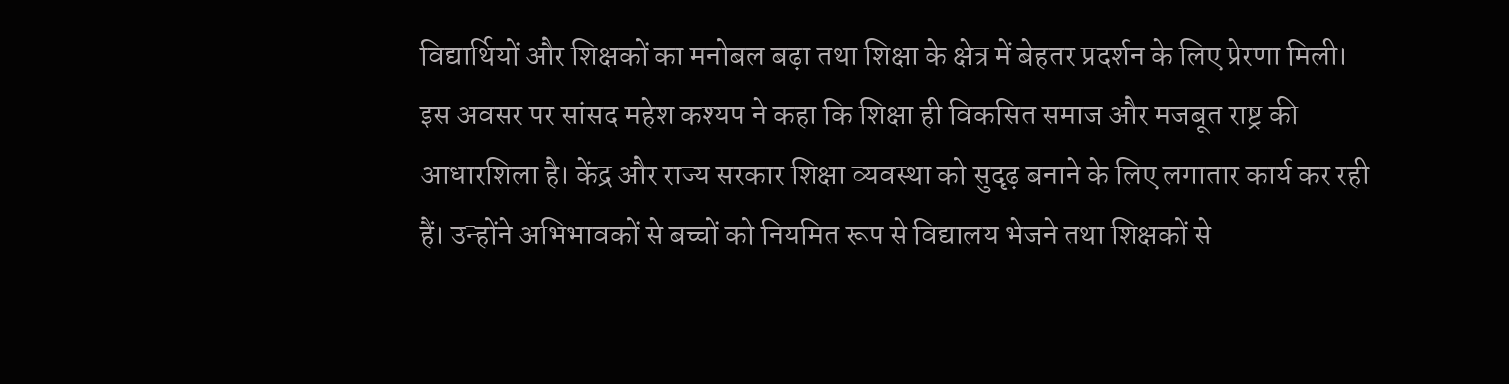विद्यार्थियों और शिक्षकों का मनोबल बढ़ा तथा शिक्षा के क्षेत्र में बेहतर प्रदर्शन के लिए प्रेरणा मिली।
इस अवसर पर सांसद महेश कश्यप ने कहा कि शिक्षा ही विकसित समाज और मजबूत राष्ट्र की आधारशिला है। केंद्र और राज्य सरकार शिक्षा व्यवस्था को सुदृढ़ बनाने के लिए लगातार कार्य कर रही हैं। उन्होंने अभिभावकों से बच्चों को नियमित रूप से विद्यालय भेजने तथा शिक्षकों से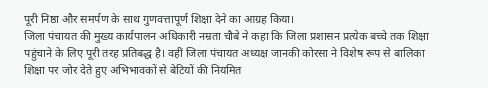पूरी निष्ठा और समर्पण के साथ गुणवत्तापूर्ण शिक्षा देने का आग्रह किया।
जिला पंचायत की मुख्य कार्यपालन अधिकारी नम्रता चौबे ने कहा कि जिला प्रशासन प्रत्येक बच्चे तक शिक्षा पहुंचाने के लिए पूरी तरह प्रतिबद्ध है। वहीं जिला पंचायत अध्यक्ष जानकी कोरसा ने विशेष रूप से बालिका शिक्षा पर जोर देते हुए अभिभावकों से बेटियों की नियमित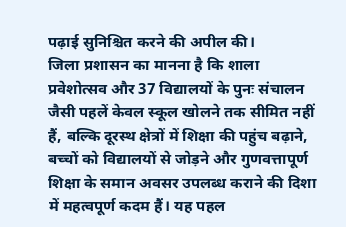पढ़ाई सुनिश्चित करने की अपील की।
जिला प्रशासन का मानना है कि शाला प्रवेशोत्सव और 37 विद्यालयों के पुनः संचालन जैसी पहलें केवल स्कूल खोलने तक सीमित नहीं हैं, बल्कि दूरस्थ क्षेत्रों में शिक्षा की पहुंच बढ़ाने, बच्चों को विद्यालयों से जोड़ने और गुणवत्तापूर्ण शिक्षा के समान अवसर उपलब्ध कराने की दिशा में महत्वपूर्ण कदम हैं। यह पहल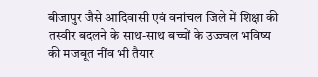बीजापुर जैसे आदिवासी एवं वनांचल जिले में शिक्षा की तस्वीर बदलने के साथ-साथ बच्चों के उज्ज्वल भविष्य की मजबूत नींव भी तैयार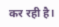कर रही है।